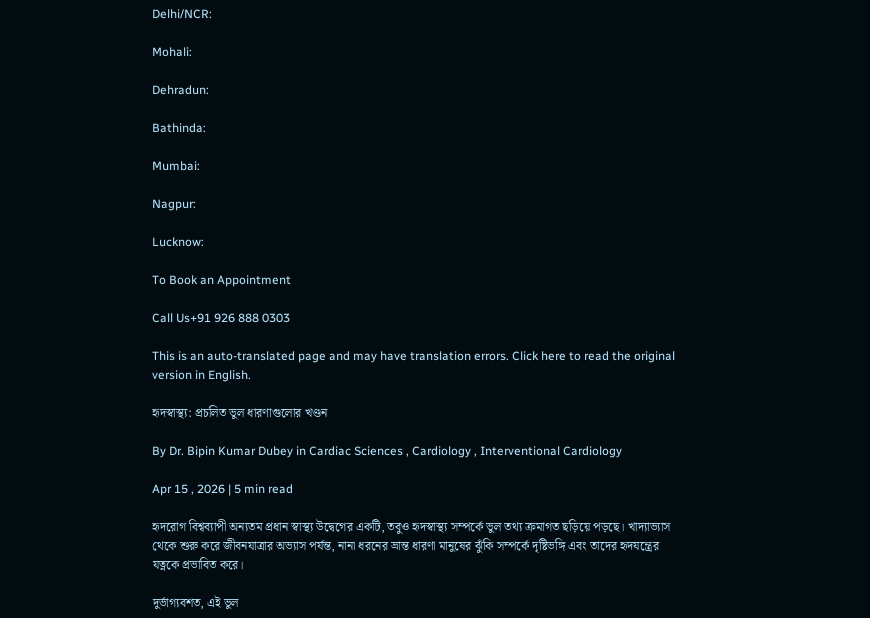Delhi/NCR:

Mohali:

Dehradun:

Bathinda:

Mumbai:

Nagpur:

Lucknow:

To Book an Appointment

Call Us+91 926 888 0303

This is an auto-translated page and may have translation errors. Click here to read the original version in English.

হৃদস্বাস্থ্য: প্রচলিত ভুল ধারণাগুলোর খণ্ডন

By Dr. Bipin Kumar Dubey in Cardiac Sciences , Cardiology , Interventional Cardiology

Apr 15 , 2026 | 5 min read

হৃদরোগ বিশ্বব্যাপী অন্যতম প্রধান স্বাস্থ্য উদ্বেগের একটি, তবুও হৃদস্বাস্থ্য সম্পর্কে ভুল তথ্য ক্রমাগত ছড়িয়ে পড়ছে। খাদ্যাভ্যাস থেকে শুরু করে জীবনযাত্রার অভ্যাস পর্যন্ত, নানা ধরনের ভ্রান্ত ধারণা মানুষের ঝুঁকি সম্পর্কে দৃষ্টিভঙ্গি এবং তাদের হৃদযন্ত্রের যত্নকে প্রভাবিত করে।

দুর্ভাগ্যবশত, এই ভুল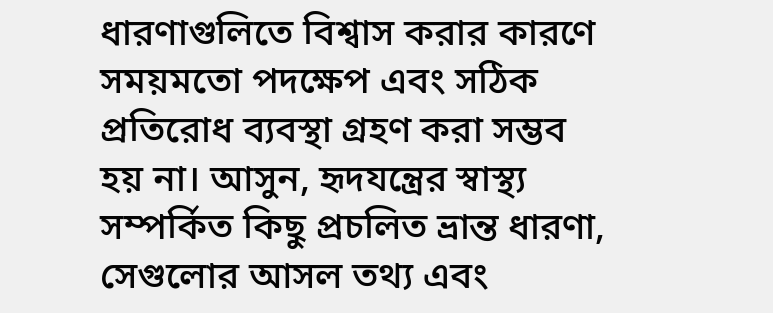ধারণাগুলিতে বিশ্বাস করার কারণে সময়মতো পদক্ষেপ এবং সঠিক প্রতিরোধ ব্যবস্থা গ্রহণ করা সম্ভব হয় না। আসুন, হৃদযন্ত্রের স্বাস্থ্য সম্পর্কিত কিছু প্রচলিত ভ্রান্ত ধারণা, সেগুলোর আসল তথ্য এবং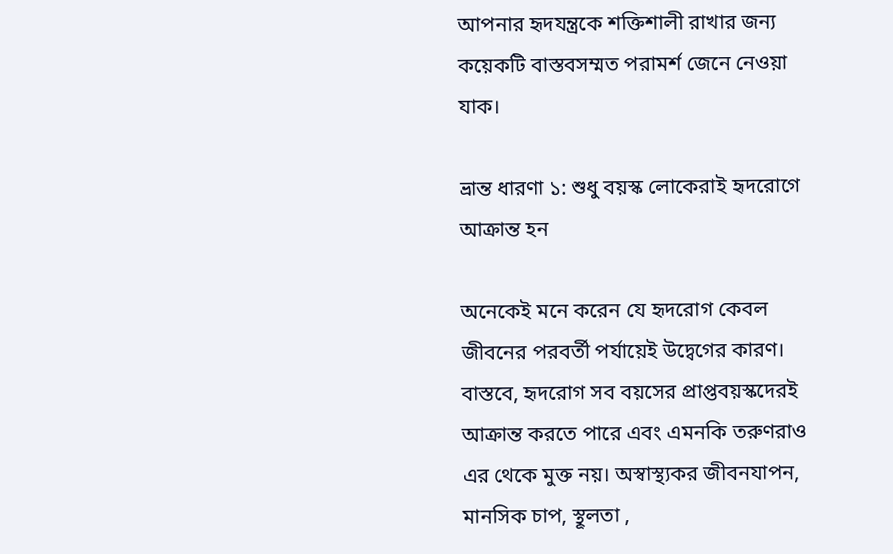আপনার হৃদযন্ত্রকে শক্তিশালী রাখার জন্য কয়েকটি বাস্তবসম্মত পরামর্শ জেনে নেওয়া যাক।

ভ্রান্ত ধারণা ১: শুধু বয়স্ক লোকেরাই হৃদরোগে আক্রান্ত হন

অনেকেই মনে করেন যে হৃদরোগ কেবল জীবনের পরবর্তী পর্যায়েই উদ্বেগের কারণ। বাস্তবে, হৃদরোগ সব বয়সের প্রাপ্তবয়স্কদেরই আক্রান্ত করতে পারে এবং এমনকি তরুণরাও এর থেকে মুক্ত নয়। অস্বাস্থ্যকর জীবনযাপন, মানসিক চাপ, স্থূলতা ,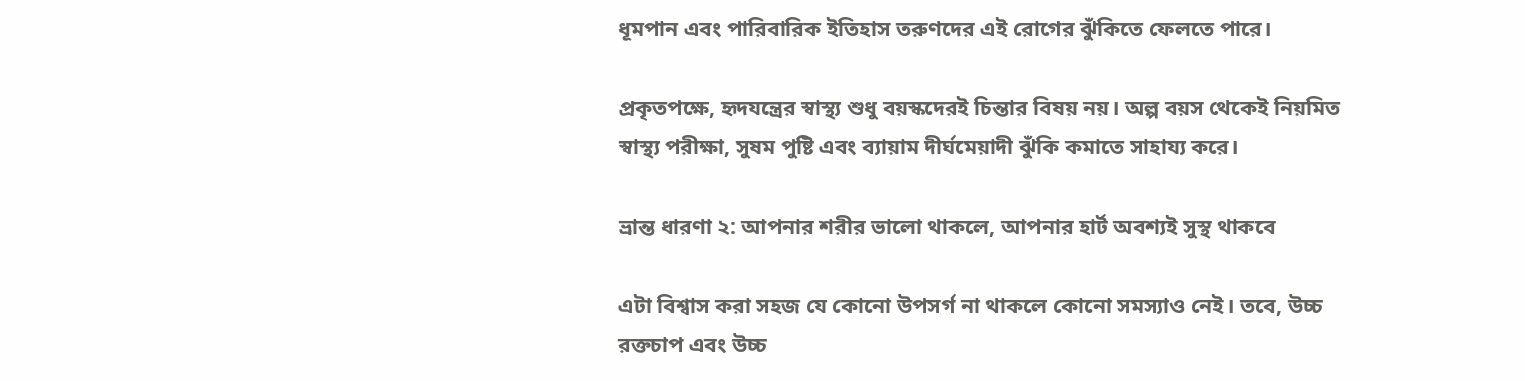ধূমপান এবং পারিবারিক ইতিহাস তরুণদের এই রোগের ঝুঁকিতে ফেলতে পারে।

প্রকৃতপক্ষে, হৃদযন্ত্রের স্বাস্থ্য শুধু বয়স্কদেরই চিন্তার বিষয় নয়। অল্প বয়স থেকেই নিয়মিত স্বাস্থ্য পরীক্ষা, সুষম পুষ্টি এবং ব্যায়াম দীর্ঘমেয়াদী ঝুঁকি কমাতে সাহায্য করে।

ভ্রান্ত ধারণা ২: আপনার শরীর ভালো থাকলে, আপনার হার্ট অবশ্যই সুস্থ থাকবে

এটা বিশ্বাস করা সহজ যে কোনো উপসর্গ না থাকলে কোনো সমস্যাও নেই। তবে, উচ্চ রক্তচাপ এবং উচ্চ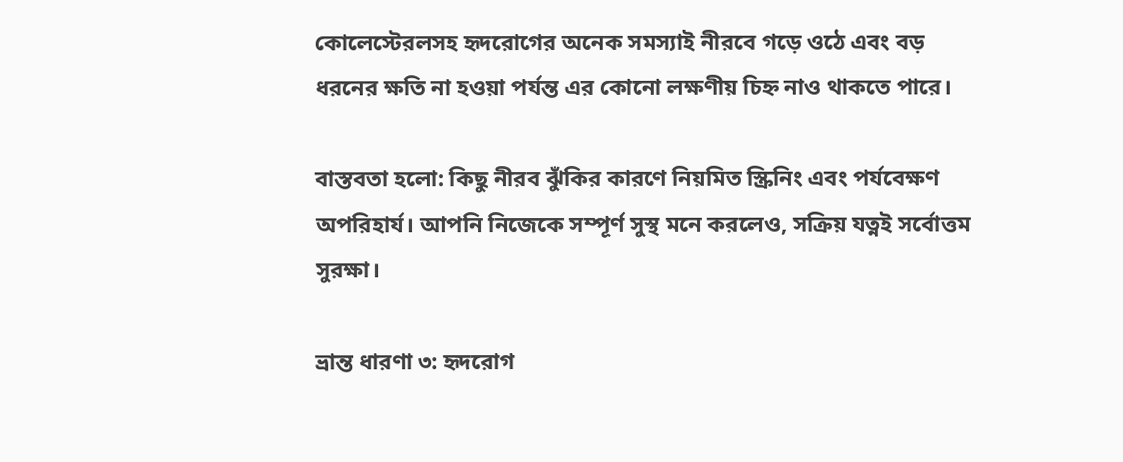কোলেস্টেরলসহ হৃদরোগের অনেক সমস্যাই নীরবে গড়ে ওঠে এবং বড় ধরনের ক্ষতি না হওয়া পর্যন্ত এর কোনো লক্ষণীয় চিহ্ন নাও থাকতে পারে।

বাস্তবতা হলো: কিছু নীরব ঝুঁকির কারণে নিয়মিত স্ক্রিনিং এবং পর্যবেক্ষণ অপরিহার্য। আপনি নিজেকে সম্পূর্ণ সুস্থ মনে করলেও, সক্রিয় যত্নই সর্বোত্তম সুরক্ষা।

ভ্রান্ত ধারণা ৩: হৃদরোগ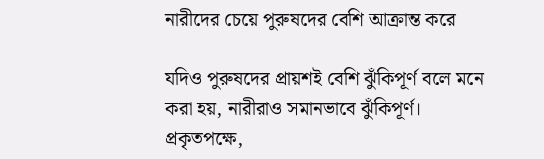নারীদের চেয়ে পুরুষদের বেশি আক্রান্ত করে

যদিও পুরুষদের প্রায়শই বেশি ঝুঁকিপূর্ণ বলে মনে করা হয়, নারীরাও সমানভাবে ঝুঁকিপূর্ণ। প্রকৃতপক্ষে,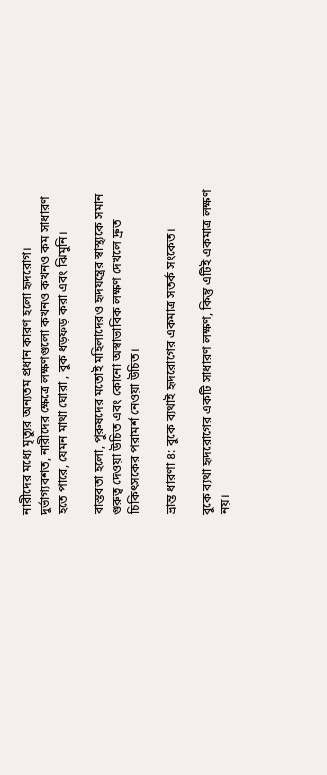নারীদের মধ্যে মৃত্যুর অন্যতম প্রধান কারণ হলো হৃদরোগ। দুর্ভাগ্যবশত, নারীদের ক্ষেত্রে লক্ষণগুলো কখনও কখনও কম সাধারণ হতে পারে, যেমন মাথা ঘোরা , বুক ধড়ফড় করা এবং ঝিমুনি।

বাস্তবতা হলো, পুরুষদের মতোই মহিলাদেরও হৃদযন্ত্রের স্বাস্থ্যকে সমান গুরুত্ব দেওয়া উচিত এবং কোনো অস্বাভাবিক লক্ষণ দেখলে দ্রুত চিকিৎসকের পরামর্শ নেওয়া উচিত।

ভ্রান্ত ধারণা ৪: বুকে ব্যথাই হৃদরোগের একমাত্র সতর্ক সংকেত।

বুকে ব্যথা হৃদরোগের একটি সাধারণ লক্ষণ, কিন্তু এটিই একমাত্র লক্ষণ নয়।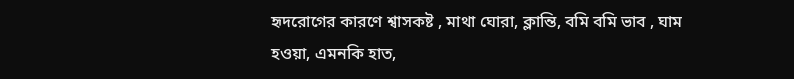হৃদরোগের কারণে শ্বাসকষ্ট , মাথা ঘোরা, ক্লান্তি, বমি বমি ভাব , ঘাম হওয়া, এমনকি হাত,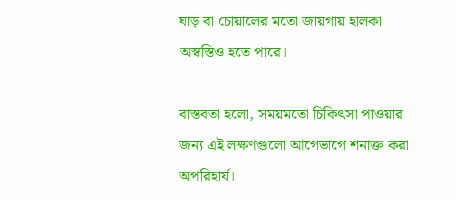ঘাড় বা চোয়ালের মতো জায়গায় হালকা অস্বস্তিও হতে পারে।

বাস্তবতা হলো, সময়মতো চিকিৎসা পাওয়ার জন্য এই লক্ষণগুলো আগেভাগে শনাক্ত করা অপরিহার্য।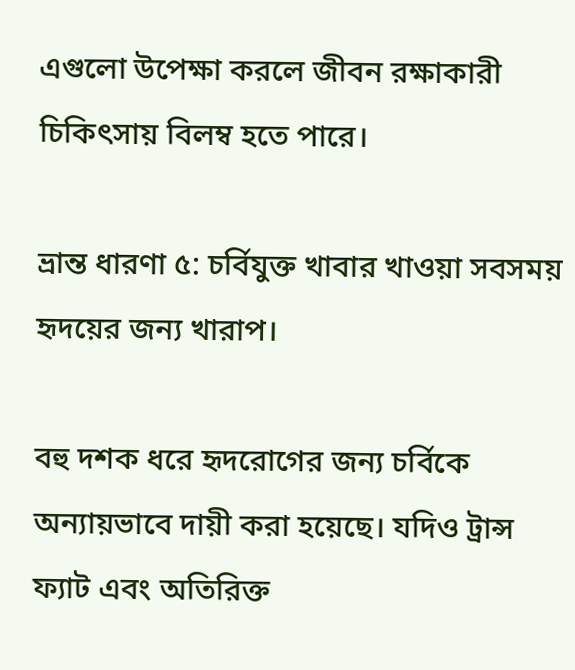এগুলো উপেক্ষা করলে জীবন রক্ষাকারী চিকিৎসায় বিলম্ব হতে পারে।

ভ্রান্ত ধারণা ৫: চর্বিযুক্ত খাবার খাওয়া সবসময় হৃদয়ের জন্য খারাপ।

বহু দশক ধরে হৃদরোগের জন্য চর্বিকে অন্যায়ভাবে দায়ী করা হয়েছে। যদিও ট্রান্স ফ্যাট এবং অতিরিক্ত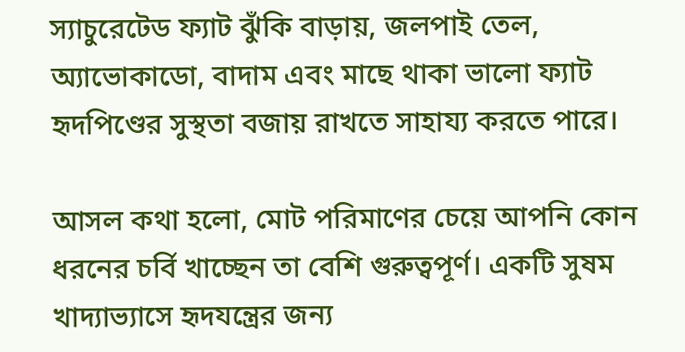স্যাচুরেটেড ফ্যাট ঝুঁকি বাড়ায়, জলপাই তেল, অ্যাভোকাডো, বাদাম এবং মাছে থাকা ভালো ফ্যাট হৃদপিণ্ডের সুস্থতা বজায় রাখতে সাহায্য করতে পারে।

আসল কথা হলো, মোট পরিমাণের চেয়ে আপনি কোন ধরনের চর্বি খাচ্ছেন তা বেশি গুরুত্বপূর্ণ। একটি সুষম খাদ্যাভ্যাসে হৃদযন্ত্রের জন্য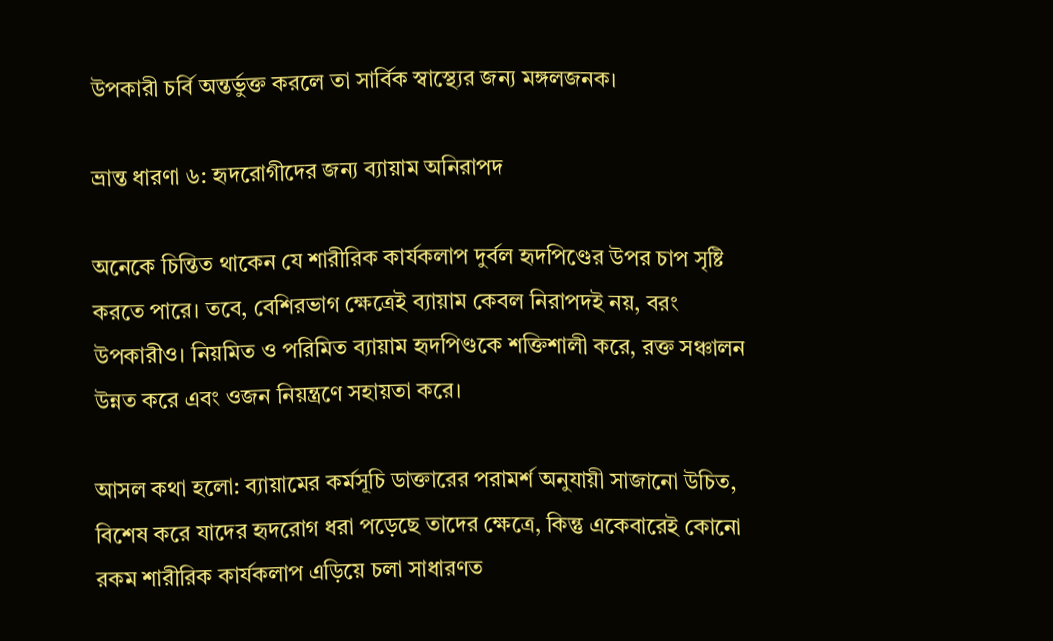উপকারী চর্বি অন্তর্ভুক্ত করলে তা সার্বিক স্বাস্থ্যের জন্য মঙ্গলজনক।

ভ্রান্ত ধারণা ৬: হৃদরোগীদের জন্য ব্যায়াম অনিরাপদ

অনেকে চিন্তিত থাকেন যে শারীরিক কার্যকলাপ দুর্বল হৃদপিণ্ডের উপর চাপ সৃষ্টি করতে পারে। তবে, বেশিরভাগ ক্ষেত্রেই ব্যায়াম কেবল নিরাপদই নয়, বরং উপকারীও। নিয়মিত ও পরিমিত ব্যায়াম হৃদপিণ্ডকে শক্তিশালী করে, রক্ত সঞ্চালন উন্নত করে এবং ওজন নিয়ন্ত্রণে সহায়তা করে।

আসল কথা হলো: ব্যায়ামের কর্মসূচি ডাক্তারের পরামর্শ অনুযায়ী সাজানো উচিত, বিশেষ করে যাদের হৃদরোগ ধরা পড়েছে তাদের ক্ষেত্রে, কিন্তু একেবারেই কোনো রকম শারীরিক কার্যকলাপ এড়িয়ে চলা সাধারণত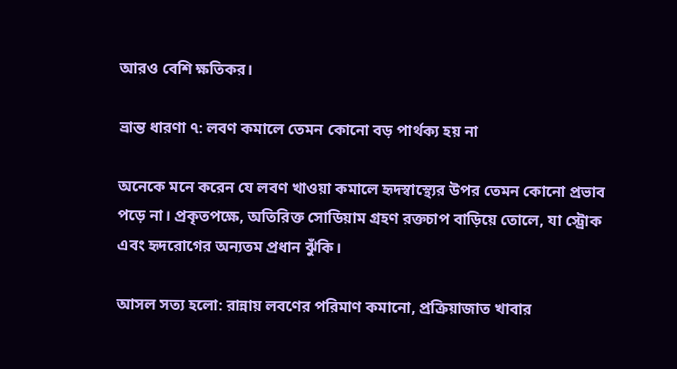আরও বেশি ক্ষতিকর।

ভ্রান্ত ধারণা ৭: লবণ কমালে তেমন কোনো বড় পার্থক্য হয় না

অনেকে মনে করেন যে লবণ খাওয়া কমালে হৃদস্বাস্থ্যের উপর তেমন কোনো প্রভাব পড়ে না। প্রকৃতপক্ষে, অতিরিক্ত সোডিয়াম গ্রহণ রক্তচাপ বাড়িয়ে তোলে, যা স্ট্রোক এবং হৃদরোগের অন্যতম প্রধান ঝুঁকি।

আসল সত্য হলো: রান্নায় লবণের পরিমাণ কমানো, প্রক্রিয়াজাত খাবার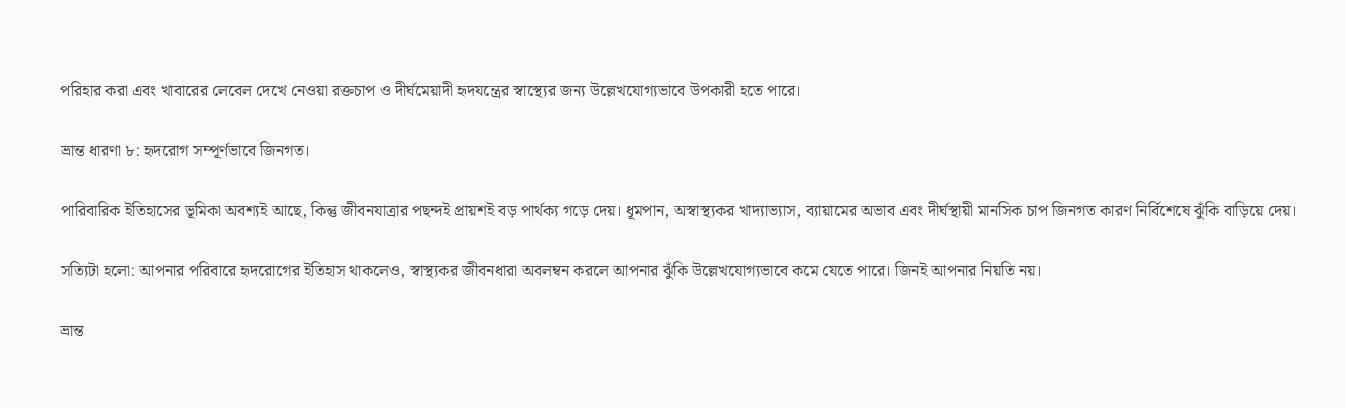পরিহার করা এবং খাবারের লেবেল দেখে নেওয়া রক্তচাপ ও দীর্ঘমেয়াদী হৃদযন্ত্রের স্বাস্থ্যের জন্য উল্লেখযোগ্যভাবে উপকারী হতে পারে।

ভ্রান্ত ধারণা ৮: হৃদরোগ সম্পূর্ণভাবে জিনগত।

পারিবারিক ইতিহাসের ভূমিকা অবশ্যই আছে, কিন্তু জীবনযাত্রার পছন্দই প্রায়শই বড় পার্থক্য গড়ে দেয়। ধূমপান, অস্বাস্থ্যকর খাদ্যাভ্যাস, ব্যায়ামের অভাব এবং দীর্ঘস্থায়ী মানসিক চাপ জিনগত কারণ নির্বিশেষে ঝুঁকি বাড়িয়ে দেয়।

সত্যিটা হলো: আপনার পরিবারে হৃদরোগের ইতিহাস থাকলেও, স্বাস্থ্যকর জীবনধারা অবলম্বন করলে আপনার ঝুঁকি উল্লেখযোগ্যভাবে কমে যেতে পারে। জিনই আপনার নিয়তি নয়।

ভ্রান্ত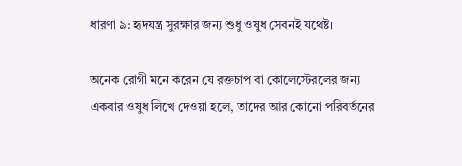ধারণা ৯: হৃদযন্ত্র সুরক্ষার জন্য শুধু ওষুধ সেবনই যথেষ্ট।

অনেক রোগী মনে করেন যে রক্তচাপ বা কোলেস্টেরলের জন্য একবার ওষুধ লিখে দেওয়া হলে, তাদের আর কোনো পরিবর্তনের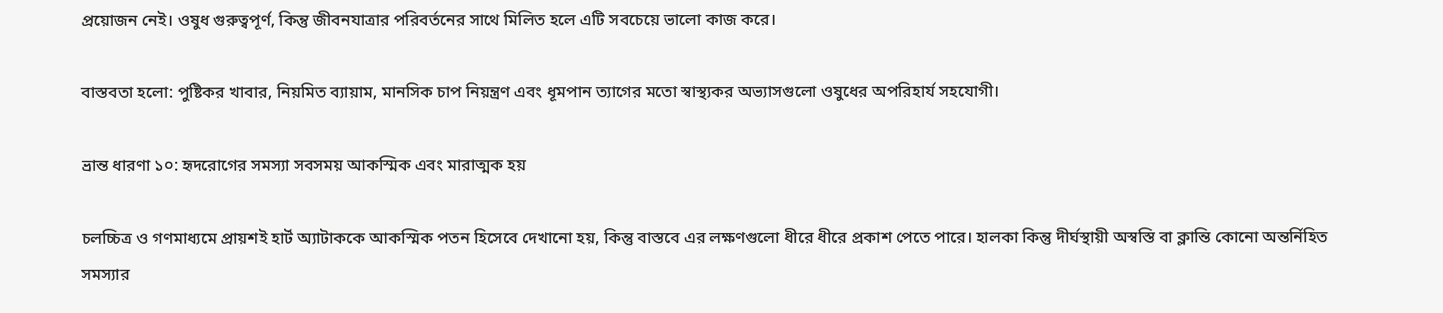প্রয়োজন নেই। ওষুধ গুরুত্বপূর্ণ, কিন্তু জীবনযাত্রার পরিবর্তনের সাথে মিলিত হলে এটি সবচেয়ে ভালো কাজ করে।

বাস্তবতা হলো: পুষ্টিকর খাবার, নিয়মিত ব্যায়াম, মানসিক চাপ নিয়ন্ত্রণ এবং ধূমপান ত্যাগের মতো স্বাস্থ্যকর অভ্যাসগুলো ওষুধের অপরিহার্য সহযোগী।

ভ্রান্ত ধারণা ১০: হৃদরোগের সমস্যা সবসময় আকস্মিক এবং মারাত্মক হয়

চলচ্চিত্র ও গণমাধ্যমে প্রায়শই হার্ট অ্যাটাককে আকস্মিক পতন হিসেবে দেখানো হয়, কিন্তু বাস্তবে এর লক্ষণগুলো ধীরে ধীরে প্রকাশ পেতে পারে। হালকা কিন্তু দীর্ঘস্থায়ী অস্বস্তি বা ক্লান্তি কোনো অন্তর্নিহিত সমস্যার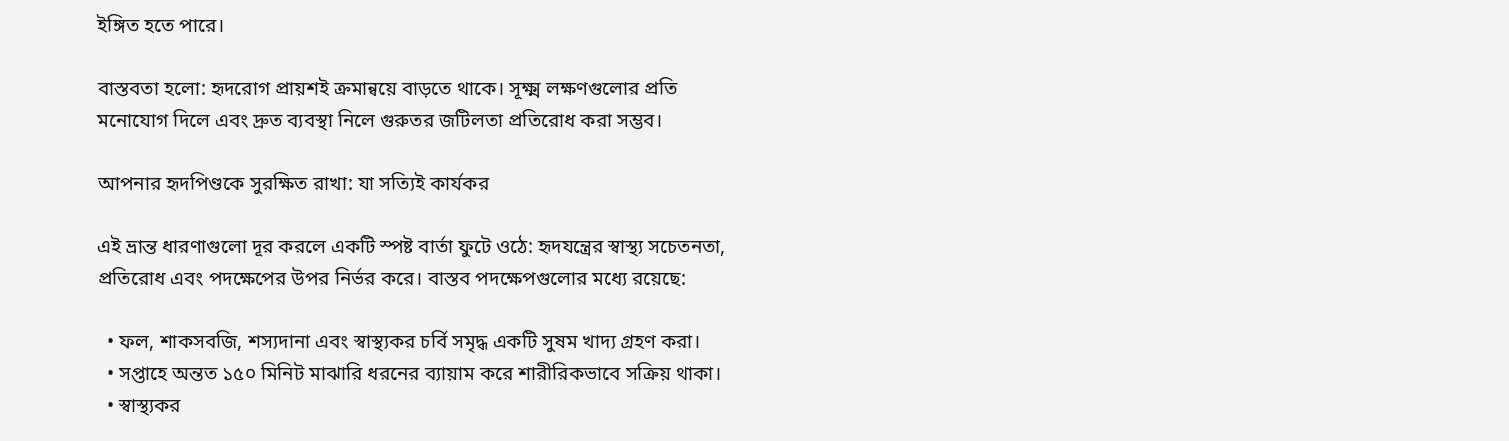ইঙ্গিত হতে পারে।

বাস্তবতা হলো: হৃদরোগ প্রায়শই ক্রমান্বয়ে বাড়তে থাকে। সূক্ষ্ম লক্ষণগুলোর প্রতি মনোযোগ দিলে এবং দ্রুত ব্যবস্থা নিলে গুরুতর জটিলতা প্রতিরোধ করা সম্ভব।

আপনার হৃদপিণ্ডকে সুরক্ষিত রাখা: যা সত্যিই কার্যকর

এই ভ্রান্ত ধারণাগুলো দূর করলে একটি স্পষ্ট বার্তা ফুটে ওঠে: হৃদযন্ত্রের স্বাস্থ্য সচেতনতা, প্রতিরোধ এবং পদক্ষেপের উপর নির্ভর করে। বাস্তব পদক্ষেপগুলোর মধ্যে রয়েছে:

  • ফল, শাকসবজি, শস্যদানা এবং স্বাস্থ্যকর চর্বি সমৃদ্ধ একটি সুষম খাদ্য গ্রহণ করা।
  • সপ্তাহে অন্তত ১৫০ মিনিট মাঝারি ধরনের ব্যায়াম করে শারীরিকভাবে সক্রিয় থাকা।
  • স্বাস্থ্যকর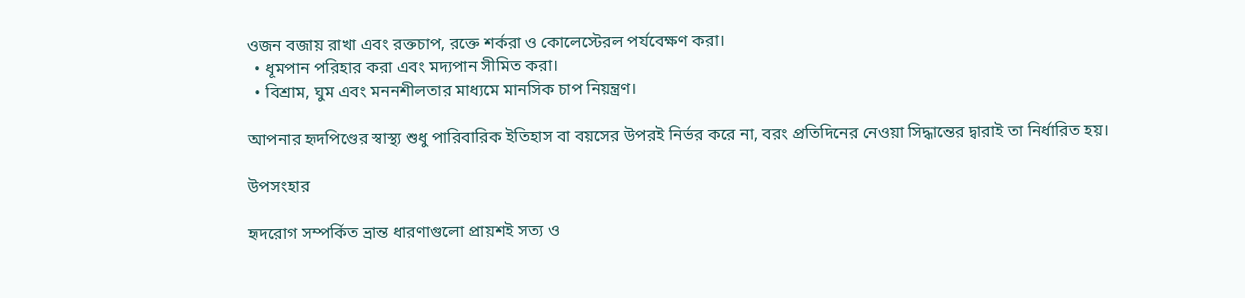ওজন বজায় রাখা এবং রক্তচাপ, রক্তে শর্করা ও কোলেস্টেরল পর্যবেক্ষণ করা।
  • ধূমপান পরিহার করা এবং মদ্যপান সীমিত করা।
  • বিশ্রাম, ঘুম এবং মননশীলতার মাধ্যমে মানসিক চাপ নিয়ন্ত্রণ।

আপনার হৃদপিণ্ডের স্বাস্থ্য শুধু পারিবারিক ইতিহাস বা বয়সের উপরই নির্ভর করে না, বরং প্রতিদিনের নেওয়া সিদ্ধান্তের দ্বারাই তা নির্ধারিত হয়।

উপসংহার

হৃদরোগ সম্পর্কিত ভ্রান্ত ধারণাগুলো প্রায়শই সত্য ও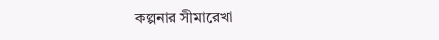কল্পনার সীমারেখা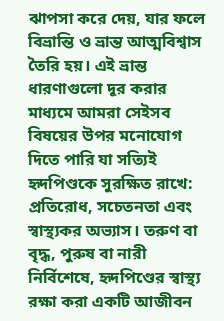ঝাপসা করে দেয়, যার ফলে বিভ্রান্তি ও ভ্রান্ত আত্মবিশ্বাস তৈরি হয়। এই ভ্রান্ত ধারণাগুলো দূর করার মাধ্যমে আমরা সেইসব বিষয়ের উপর মনোযোগ দিতে পারি যা সত্যিই হৃদপিণ্ডকে সুরক্ষিত রাখে: প্রতিরোধ, সচেতনতা এবং স্বাস্থ্যকর অভ্যাস। তরুণ বা বৃদ্ধ, পুরুষ বা নারী নির্বিশেষে, হৃদপিণ্ডের স্বাস্থ্য রক্ষা করা একটি আজীবন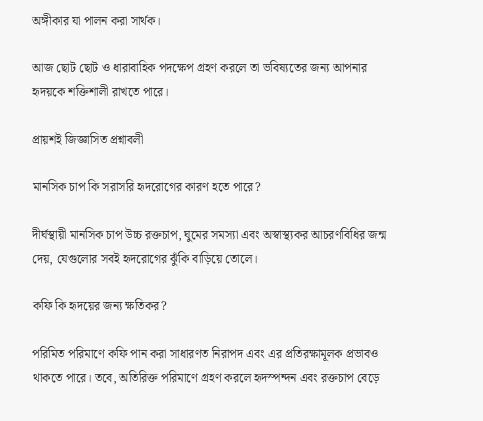অঙ্গীকার যা পালন করা সার্থক।

আজ ছোট ছোট ও ধারাবাহিক পদক্ষেপ গ্রহণ করলে তা ভবিষ্যতের জন্য আপনার হৃদয়কে শক্তিশালী রাখতে পারে।

প্রায়শই জিজ্ঞাসিত প্রশ্নাবলী

মানসিক চাপ কি সরাসরি হৃদরোগের কারণ হতে পারে?

দীর্ঘস্থায়ী মানসিক চাপ উচ্চ রক্তচাপ, ঘুমের সমস্যা এবং অস্বাস্থ্যকর আচরণবিধির জন্ম দেয়, যেগুলোর সবই হৃদরোগের ঝুঁকি বাড়িয়ে তোলে।

কফি কি হৃদয়ের জন্য ক্ষতিকর?

পরিমিত পরিমাণে কফি পান করা সাধারণত নিরাপদ এবং এর প্রতিরক্ষামূলক প্রভাবও থাকতে পারে। তবে, অতিরিক্ত পরিমাণে গ্রহণ করলে হৃদস্পন্দন এবং রক্তচাপ বেড়ে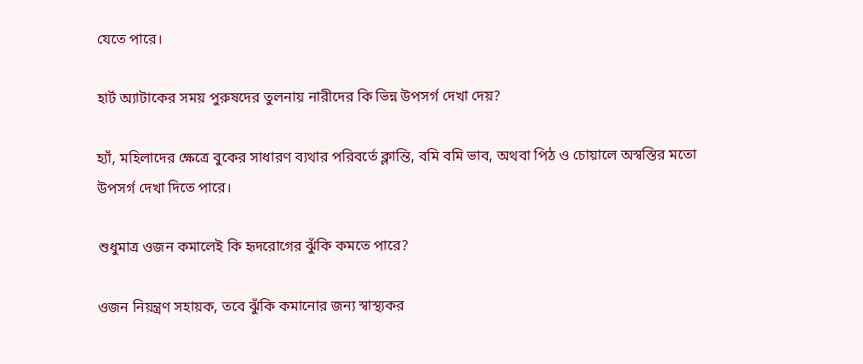যেতে পারে।

হার্ট অ্যাটাকের সময় পুরুষদের তুলনায় নারীদের কি ভিন্ন উপসর্গ দেখা দেয়?

হ্যাঁ, মহিলাদের ক্ষেত্রে বুকের সাধারণ ব্যথার পরিবর্তে ক্লান্তি, বমি বমি ভাব, অথবা পিঠ ও চোয়ালে অস্বস্তির মতো উপসর্গ দেখা দিতে পারে।

শুধুমাত্র ওজন কমালেই কি হৃদরোগের ঝুঁকি কমতে পারে?

ওজন নিয়ন্ত্রণ সহায়ক, তবে ঝুঁকি কমানোর জন্য স্বাস্থ্যকর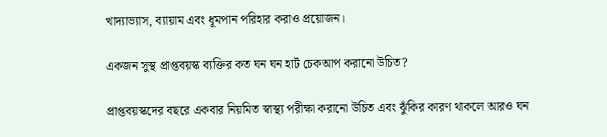খাদ্যাভ্যাস, ব্যায়াম এবং ধূমপান পরিহার করাও প্রয়োজন।

একজন সুস্থ প্রাপ্তবয়স্ক ব্যক্তির কত ঘন ঘন হার্ট চেকআপ করানো উচিত?

প্রাপ্তবয়স্কদের বছরে একবার নিয়মিত স্বাস্থ্য পরীক্ষা করানো উচিত এবং ঝুঁকির কারণ থাকলে আরও ঘন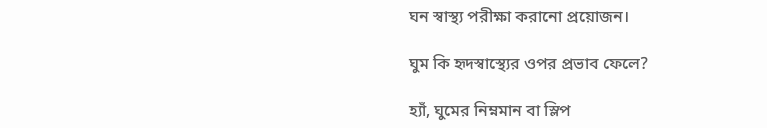ঘন স্বাস্থ্য পরীক্ষা করানো প্রয়োজন।

ঘুম কি হৃদস্বাস্থ্যের ওপর প্রভাব ফেলে?

হ্যাঁ, ঘুমের নিম্নমান বা স্লিপ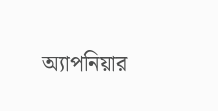অ্যাপনিয়ার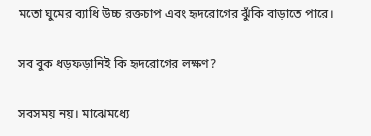মতো ঘুমের ব্যাধি উচ্চ রক্তচাপ এবং হৃদরোগের ঝুঁকি বাড়াতে পারে।

সব বুক ধড়ফড়ানিই কি হৃদরোগের লক্ষণ?

সবসময় নয়। মাঝেমধ্যে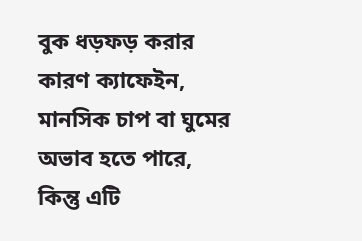বুক ধড়ফড় করার কারণ ক্যাফেইন, মানসিক চাপ বা ঘুমের অভাব হতে পারে, কিন্তু এটি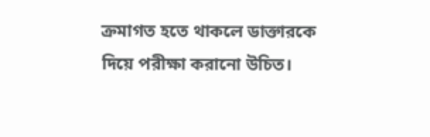ক্রমাগত হতে থাকলে ডাক্তারকে দিয়ে পরীক্ষা করানো উচিত।